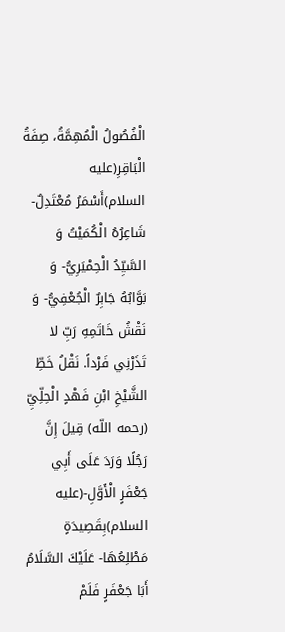الْفُصُولُ الْمُهِمَّةُ، صِفَةُ الْبَاقِرِ(عليه السلام)أَسْمَرُ مُعْتَدِلٌ- شَاعِرُهُ الْكُمَيْتُ وَ السَّيِّدُ الْحِمْيَرِيُّ- وَ بَوَّابُهُ جَابِرٌ الْجُعْفِيُّ- وَ نَقْشُ خَاتَمِهِ رَبِّ لا تَذَرْنِي فَرْداً. نَقْلُ خَطِّ الشَّيْخِ ابْنِ فَهْدٍ الْحِلِّيِّ (رحمه اللّه) قِيلَ إِنَّ رَجُلًا وَرَدَ عَلَى أَبِي جَعْفَرٍ الْأَوَّلِ-(عليه السلام)بِقَصِيدَةٍ مَطْلِعُهَا- عَلَيْكَ السَّلَامُ أَبَا جَعْفَرٍ فَلَمْ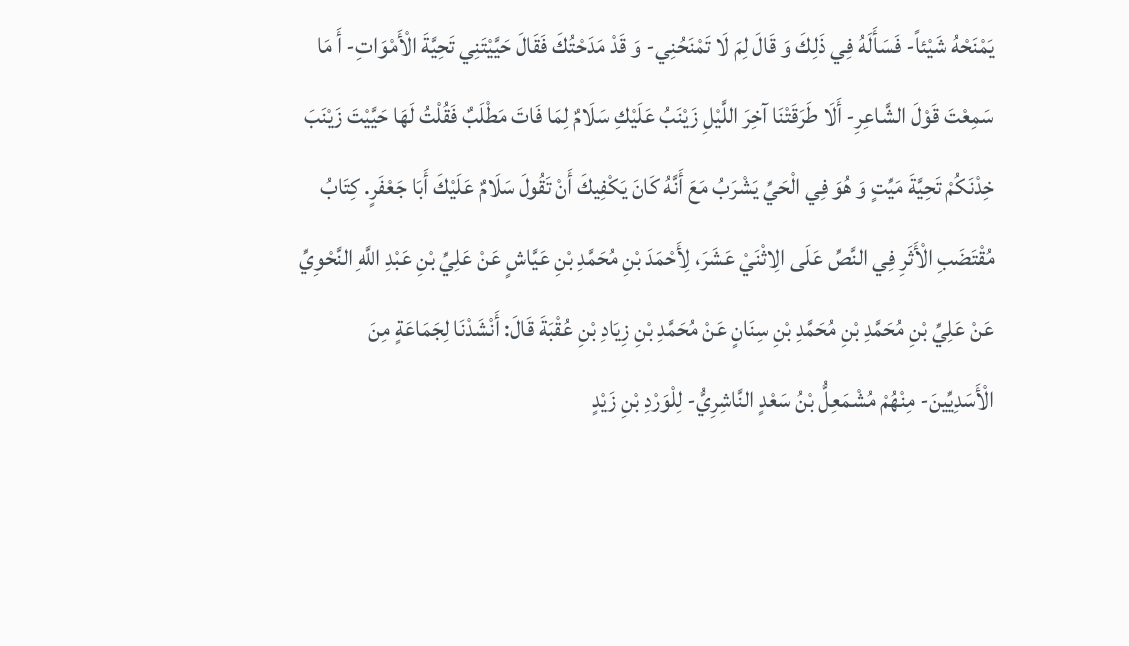يَمْنَحْهُ شَيْئاً- فَسَأَلَهُ فِي ذَلِكَ وَ قَالَ لِمَ لَا تَمْنَحُنِي- وَ قَدْ مَدَحْتُكَ فَقَالَ حَيَّيْتَنِي تَحِيَّةَ الْأَمْوَاتِ- أَ مَا سَمِعْتَ قَوْلَ الشَّاعِرِ- أَلَا طَرَقَتْنَا آخِرَ اللَّيْلِ زَيْنَبُ عَلَيْكِ سَلَامٌ لِمَا فَاتَ مَطْلَبٌ فَقُلْتُ لَهَا حَيَّيْتَ زَيْنَبَ خِدْنَكُمْ تَحِيَّةَ مَيِّتٍ وَ هُوَ فِي الْحَيِّ يَشْرَبُ مَعَ أَنَّهُ كَانَ يَكْفِيكَ أَنْ تَقُولَ سَلَامٌ عَلَيْكَ أَبَا جَعْفَرٍ. كِتَابُ مُقْتَضَبِ الْأَثَرِ فِي النَّصِّ عَلَى الِاثْنَيْ عَشَرَ، لِأَحْمَدَ بْنِ مُحَمَّدِ بْنِ عَيَّاشٍ عَنْ عَلِيِّ بْنِ عَبْدِ اللَّهِ النَّحْوِيِّ عَنْ عَلِيِّ بْنِ مُحَمَّدِ بْنِ مُحَمَّدِ بْنِ سِنَانٍ عَنْ مُحَمَّدِ بْنِ زِيَادِ بْنِ عُقْبَةَ قَالَ: أَنْشَدْنَا لِجَمَاعَةٍ مِنَ الْأَسَدِيِّينَ- مِنْهُمْ مُشْمَعِلُّ بْنُ سَعْدٍ النَّاشِرِيُّ- لِلْوَرْدِ بْنِ زَيْدٍ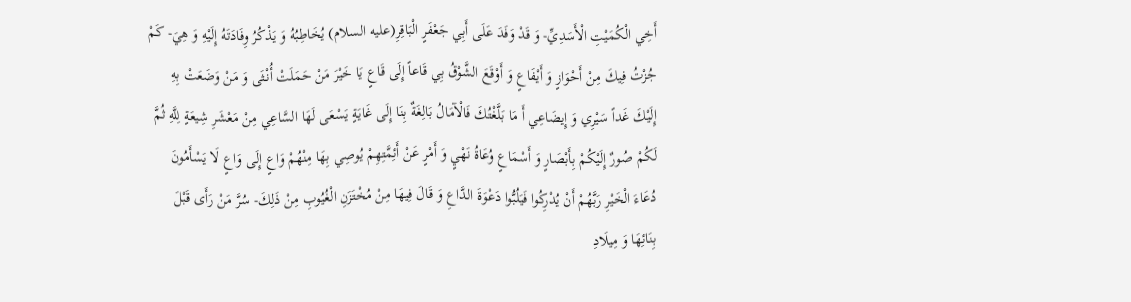أَخِي الْكُمَيْتِ الْأَسَدِيِّ- وَ قَدْ وَفَدَ عَلَى أَبِي جَعْفَرٍ الْبَاقِرِ(عليه السلام) يُخَاطِبُهُ وَ يَذْكُرُ وِفَادَتَهُ إِلَيْهِ وَ هِيَ- كَمْ جُزْتُ فِيكَ مِنْ أَحْوَازٍ وَ أَيْفَاعٍ وَ أَوْقَعَ الشَّوْقُ بِي قَاعاً إِلَى قَاعٍ يَا خَيْرَ مَنْ حَمَلَتْ أُنْثَى وَ مَنْ وَضَعَتْ بِهِ إِلَيْكَ غَداً سَيْرِي وَ إِيضَاعِي أَ مَا بَلَّغْتُكَ فَالْآمَالُ بَالِغَةٌ بِنَا إِلَى غَايَةٍ يَسْعَى لَهَا السَّاعِي مِنْ مَعْشَرِ شِيعَةٍ لِلَّهِ ثُمَّ لَكُمْ صُورٌ إِلَيْكُمْ بِأَبْصَارٍ وَ أَسْمَاعٍ وُعَاةُ نَهْيٍ وَ أَمْرٍ عَنْ أَئِمَّتِهِمْ يُوصِي بِهَا مِنْهُمْ وَاعٍ إِلَى وَاعٍ لَا يَسْأَمُونَ دُعَاءَ الْخَيْرِ رَبَّهُمْ أَنْ يُدْرِكُوا فَيَلُبُّوا دَعْوَةَ الدَّاعِ وَ قَالَ فِيهَا مِنْ مُخْتَزَنِ الْغُيُوبِ مِنْ ذَلِكَ- سُرَّ مَنْ رَأَى قَبْلَ بِنَائِهَا وَ مِيلَادِ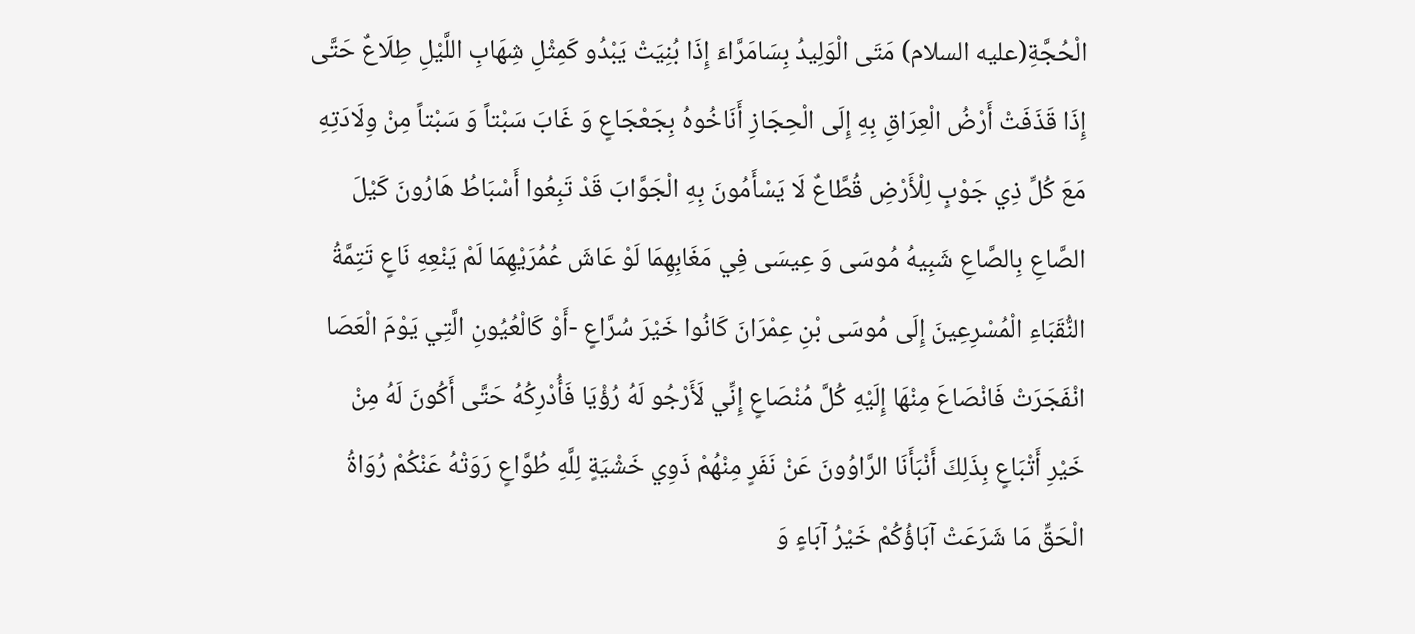الْحُجَّةِ(عليه السلام) مَتَى الْوَلِيدُ بِسَامَرَّاءَ إِذَا بُنِيَتْ يَبْدُو كَمِثْلِ شِهَابِ اللَّيْلِ طِلَاعٌ حَتَّى إِذَا قَذَفَتْ أَرْضُ الْعِرَاقِ بِهِ إِلَى الْحِجَازِ أَنَاخُوهُ بِجَعْجَاعٍ وَ غَابَ سَبْتاً وَ سَبْتاً مِنْ وِلَادَتِهِ مَعَ كُلِّ ذِي جَوْبٍ لِلْأَرْضِ قُطَّاعٌ لَا يَسْأَمُونَ بِهِ الْجَوَّابَ قَدْ تَبِعُوا أَسْبَاطُ هَارُونَ كَيْلَ الصَّاعِ بِالصَّاعِ شَبِيهُ مُوسَى وَ عِيسَى فِي مَغَابِهِمَا لَوْ عَاشَ عُمُرَيْهِمَا لَمْ يَنْعِهِ نَاعٍ تَتِمَّةُ النُّقَبَاءِ الْمُسْرِعِينَ إِلَى مُوسَى بْنِ عِمْرَانَ كَانُوا خَيْرَ سُرَّاعٍ -أَوْ كَالْعُيُونِ الَّتِي يَوْمَ الْعَصَا انْفَجَرَتْ فَانْصَاعَ مِنْهَا إِلَيْهِ كُلَّ مُنْصَاعٍ إِنِّي لَأَرْجُو لَهُ رُؤْيَا فَأُدْرِكُهُ حَتَّى أَكُونَ لَهُ مِنْ خَيْرِ أَتْبَاعٍ بِذَلِكَ أَنْبَأَنَا الرَّاوُونَ عَنْ نَفَرٍ مِنْهُمْ ذَوِي خَشْيَةٍ لِلَّهِ طُوَّاعٍ رَوَتْهُ عَنْكُمْ رُوَاةُ الْحَقِّ مَا شَرَعَتْ آبَاؤُكُمْ خَيْرُ آبَاءٍ وَ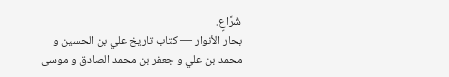شُرَّاعٍ.
بحار الأنوار — كتاب تاريخ علي بن الحسين و محمد بن علي و جعفر بن محمد الصادق و موسى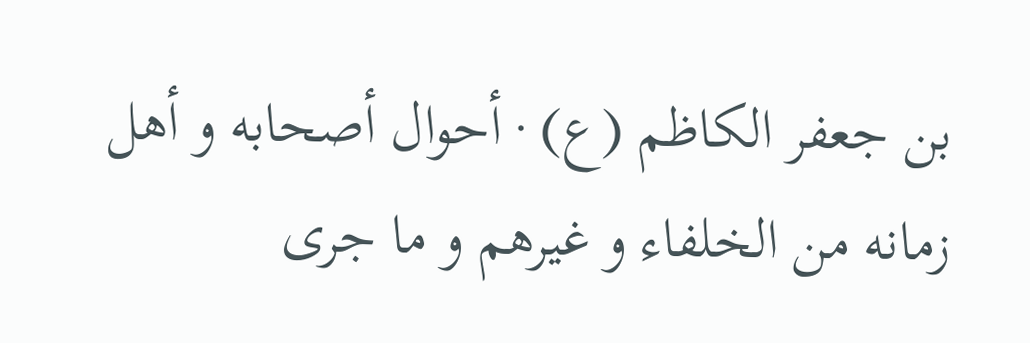بن جعفر الكاظم (ع) · أحوال أصحابه و أهل زمانه من الخلفاء و غيرهم و ما جرى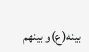بينه(ع)و بينهم